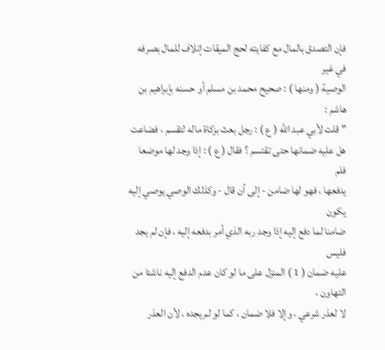فإن التصدق بالمال مع كفايته لحج الميقات إتلاف للمال بصرفه في غير
الوصية ( ومنها ) : صحيح محمد بن مسلم أو حسنه بإبراهيم بن هاشم :
" قلت لأبي عبد الله ( ع ) : رجل بعث بزكاة ماله لتقسم ، فضاعت
هل عليه ضمانها حتى تقتسم ؟ فقال ( ع ) : إذا وجد لها موضعا فلم
يدفعها ، فهو لها ضامن - إلى أن قال - وكذلك الوصي يوصي إليه يكون
ضامنا لما دفع إليه إذا وجد ربه الذي أمر بدفعه إليه ، فإن لم يجد فليس
عليه ضمان ( 1 ) المنزل على ما لو كان عدم الدفع إليه ناشئا من التهاون ،
لا لعذر شرعي ، وإلا فلا ضمان ، كما لو لم يجده ، لأن العذر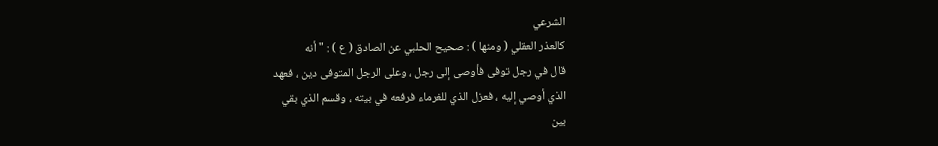الشرعي
كالعذر العقلي ( ومنها ) : صحيح الحلبي عن الصادق ( ع ) : " أنه
قال في رجل توفى فأوصى إلى رجل ، وعلى الرجل المتوفى دين ، فعهد
الذي أوصي إليه ، فعزل الذي للغرماء فرفعه في بيته ، وقسم الذي بقي
بين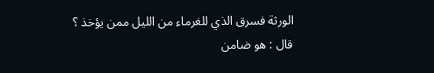الورثة فسرق الذي للغرماء من الليل ممن يؤخذ ؟ قال : هو ضامن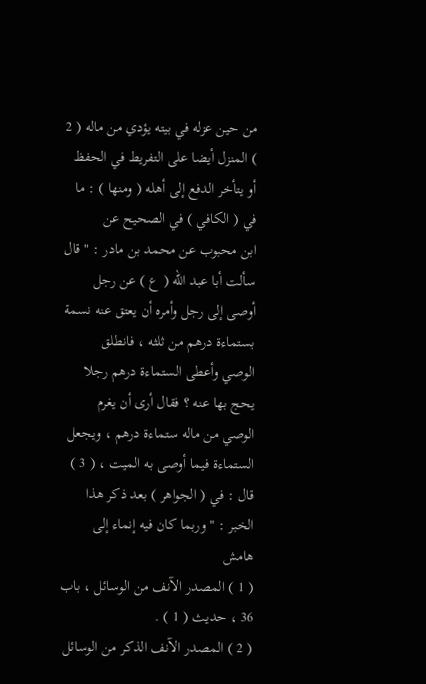من حين عزله في بيته يؤدي من ماله ( 2 ) المنزل أيضا على التفريط في الحفظ
أو يتأخر الدفع إلى أهله ( ومنها ) : ما في ( الكافي ) في الصحيح عن
ابن محبوب عن محمد بن مادر : " قال سألت أبا عبد الله ( ع ) عن رجل
أوصى إلى رجل وأمره أن يعتق عنه نسمة بستماءة درهم من ثلثه ، فانطلق
الوصي وأعطى الستماءة درهم رجلا يحج بها عنه ؟ فقال أرى أن يغرم
الوصي من ماله ستماءة درهم ، ويجعل الستماءة فيما أوصى به الميت ، ( 3 )
قال : في ( الجواهر ) بعد ذكر هذا الخبر : " وربما كان فيه إنماء إلى
هامش
( 1 ) المصدر الآنف من الوسائل ، باب 36 ، حديث ( 1 ) .
( 2 ) المصدر الآنف الذكر من الوسائل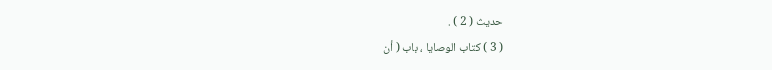حديث ( 2 ) .
( 3 ) كتاب الوصايا ، باب ( أن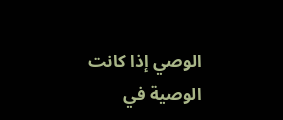الوصي إذا كانت الوصية في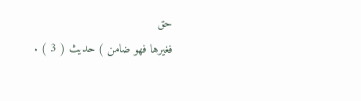حق
فغيرها فهو ضامن ) حديث ( 3 ) .